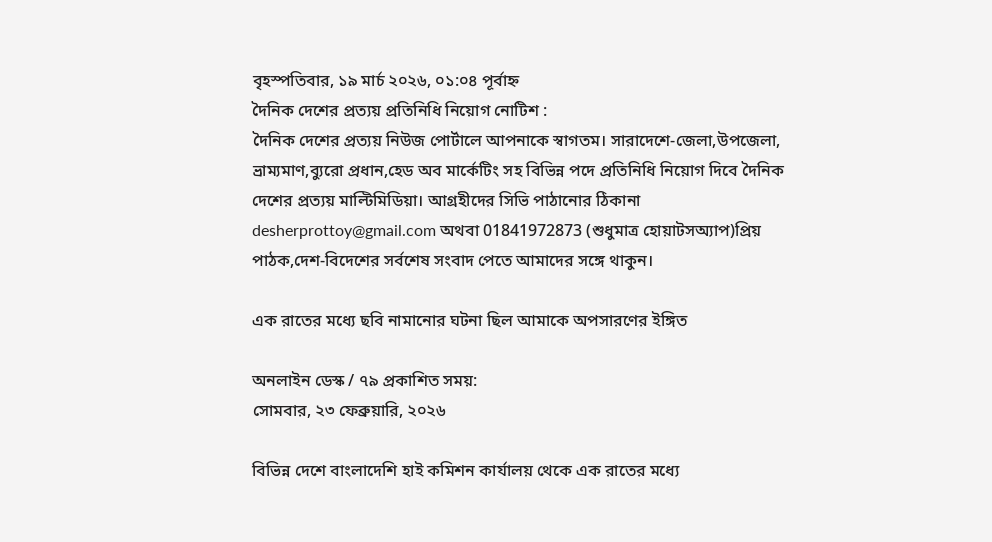বৃহস্পতিবার, ১৯ মার্চ ২০২৬, ০১:০৪ পূর্বাহ্ন
দৈনিক দেশের প্রত্যয় প্রতিনিধি নিয়োগ নোটিশ :
দৈনিক দেশের প্রত্যয় নিউজ পোর্টালে আপনাকে স্বাগতম। সারাদেশে-জেলা,উপজেলা, ভ্রাম্যমাণ,ব্যুরো প্রধান,হেড অব মার্কেটিং সহ বিভিন্ন পদে প্রতিনিধি নিয়োগ দিবে দৈনিক দেশের প্রত্যয় মাল্টিমিডিয়া। আগ্রহীদের সিভি পাঠানোর ঠিকানা desherprottoy@gmail.com অথবা 01841972873 (শুধুমাত্র হোয়াটসঅ্যাপ)প্রিয় পাঠক,দেশ-বিদেশের সর্বশেষ সংবাদ পেতে আমাদের সঙ্গে থাকুন।

এক রাতের মধ্যে ছবি নামানোর ঘটনা ছিল আমাকে অপসারণের ইঙ্গিত

অনলাইন ডেস্ক / ৭৯ প্রকাশিত সময়:
সোমবার, ২৩ ফেব্রুয়ারি, ২০২৬

বিভিন্ন দেশে বাংলাদেশি হাই কমিশন কার্যালয় থেকে এক রাতের মধ্যে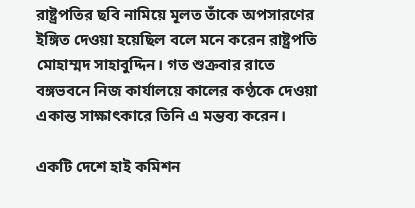রাষ্ট্রপতির ছবি নামিয়ে মূলত তাঁকে অপসারণের ইঙ্গিত দেওয়া হয়েছিল বলে মনে করেন রাষ্ট্রপতি মোহাম্মদ সাহাবুদ্দিন। গত শুক্রবার রাতে বঙ্গভবনে নিজ কার্যালয়ে কালের কণ্ঠকে দেওয়া একান্ত সাক্ষাৎকারে তিনি এ মন্তব্য করেন।

একটি দেশে হাই কমিশন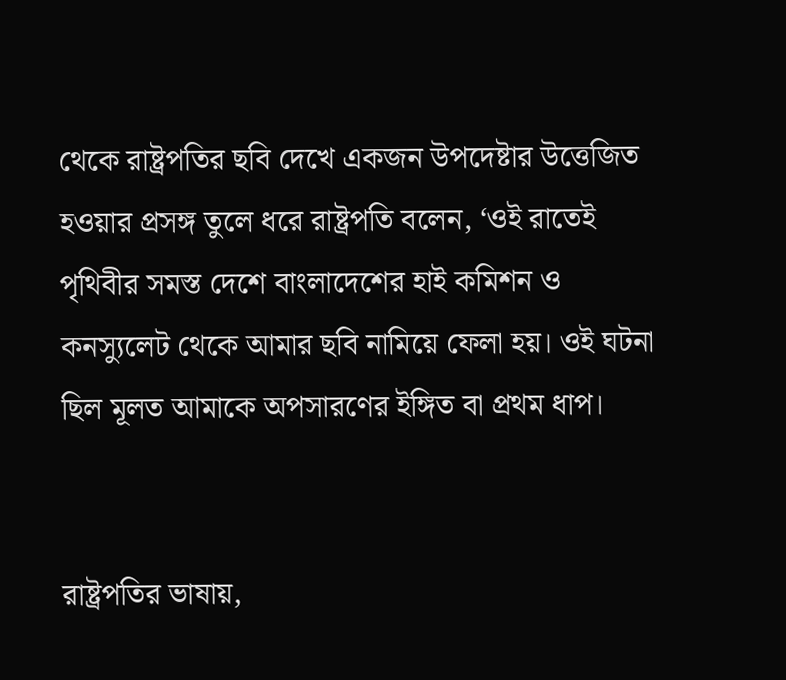থেকে রাষ্ট্রপতির ছবি দেখে একজন উপদেষ্টার উত্তেজিত হওয়ার প্রসঙ্গ তুলে ধরে রাষ্ট্রপতি বলেন, ‘ওই রাতেই পৃথিবীর সমস্ত দেশে বাংলাদেশের হাই কমিশন ও কনস্যুলেট থেকে আমার ছবি নামিয়ে ফেলা হয়। ওই ঘটনা ছিল মূলত আমাকে অপসারণের ইঙ্গিত বা প্রথম ধাপ।


রাষ্ট্রপতির ভাষায়,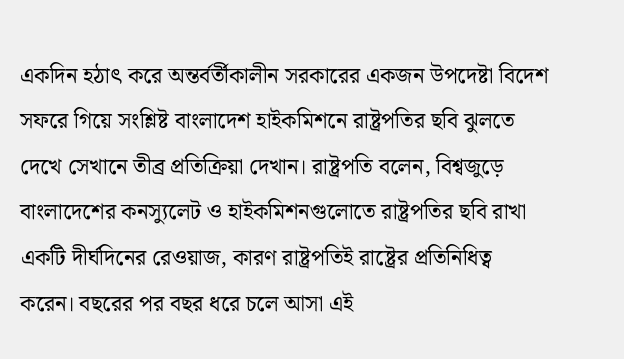একদিন হঠাৎ করে অন্তর্বর্তীকালীন সরকারের একজন উপদেষ্টা বিদেশ সফরে গিয়ে সংশ্লিষ্ট বাংলাদেশ হাইকমিশনে রাষ্ট্রপতির ছবি ঝুলতে দেখে সেখানে তীব্র প্রতিক্রিয়া দেখান। রাষ্ট্রপতি বলেন, বিশ্বজুড়ে বাংলাদেশের কনস্যুলেট ও হাইকমিশনগুলোতে রাষ্ট্রপতির ছবি রাখা একটি দীর্ঘদিনের রেওয়াজ, কারণ রাষ্ট্রপতিই রাষ্ট্রের প্রতিনিধিত্ব করেন। বছরের পর বছর ধরে চলে আসা এই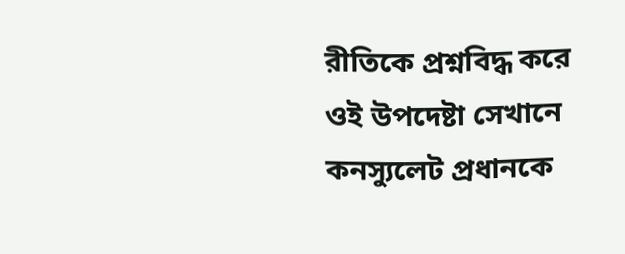রীতিকে প্রশ্নবিদ্ধ করে ওই উপদেষ্টা সেখানে কনস্যুলেট প্রধানকে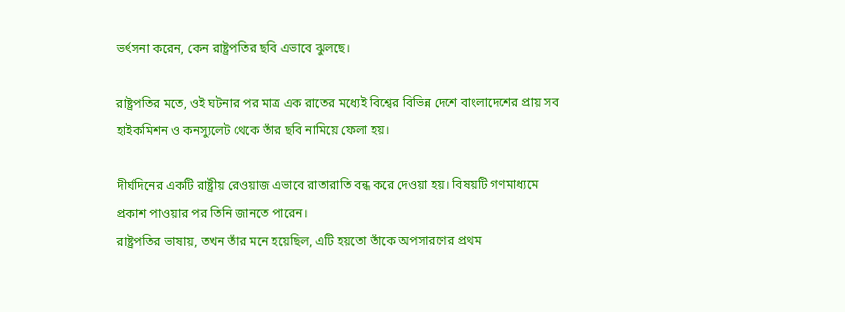ভর্ৎসনা করেন, কেন রাষ্ট্রপতির ছবি এভাবে ঝুলছে।

রাষ্ট্রপতির মতে, ওই ঘটনার পর মাত্র এক রাতের মধ্যেই বিশ্বের বিভিন্ন দেশে বাংলাদেশের প্রায় সব হাইকমিশন ও কনস্যুলেট থেকে তাঁর ছবি নামিয়ে ফেলা হয়।

দীর্ঘদিনের একটি রাষ্ট্রীয় রেওয়াজ এভাবে রাতারাতি বন্ধ করে দেওয়া হয়। বিষয়টি গণমাধ্যমে প্রকাশ পাওয়ার পর তিনি জানতে পারেন।
রাষ্ট্রপতির ভাষায়, তখন তাঁর মনে হয়েছিল, এটি হয়তো তাঁকে অপসারণের প্রথম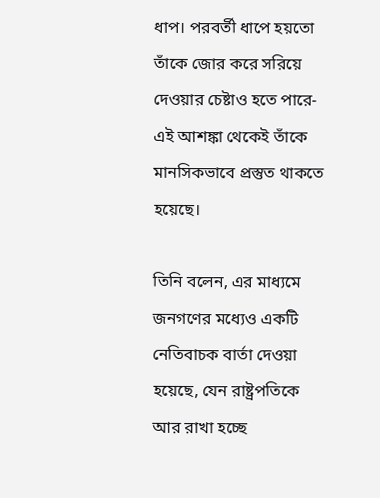ধাপ। পরবর্তী ধাপে হয়তো তাঁকে জোর করে সরিয়ে দেওয়ার চেষ্টাও হতে পারে-এই আশঙ্কা থেকেই তাঁকে মানসিকভাবে প্রস্তুত থাকতে হয়েছে।

তিনি বলেন, এর মাধ্যমে জনগণের মধ্যেও একটি নেতিবাচক বার্তা দেওয়া হয়েছে, যেন রাষ্ট্রপতিকে আর রাখা হচ্ছে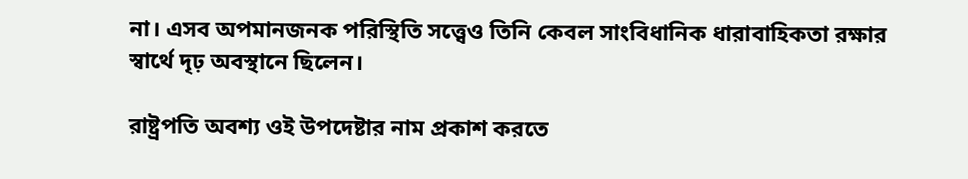না। এসব অপমানজনক পরিস্থিতি সত্ত্বেও তিনি কেবল সাংবিধানিক ধারাবাহিকতা রক্ষার স্বার্থে দৃঢ় অবস্থানে ছিলেন।

রাষ্ট্রপতি অবশ্য ওই উপদেষ্টার নাম প্রকাশ করতে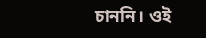চাননি। ওই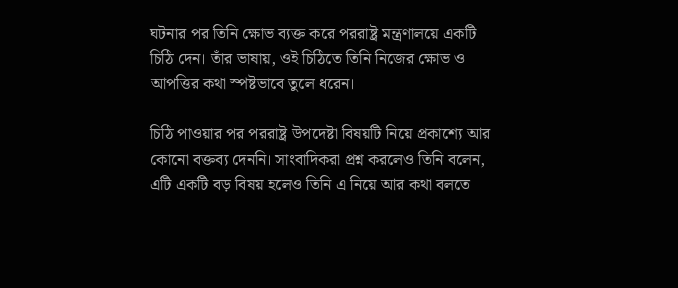ঘটনার পর তিনি ক্ষোভ ব্যক্ত করে পররাষ্ট্র মন্ত্রণালয়ে একটি চিঠি দেন। তাঁর ভাষায়, ওই চিঠিতে তিনি নিজের ক্ষোভ ও আপত্তির কথা স্পষ্টভাবে তুলে ধরেন।

চিঠি পাওয়ার পর পররাষ্ট্র উপদেষ্টা বিষয়টি নিয়ে প্রকাশ্যে আর কোনো বক্তব্য দেননি। সাংবাদিকরা প্রশ্ন করলেও তিনি বলেন, এটি একটি বড় বিষয় হলেও তিনি এ নিয়ে আর কথা বলতে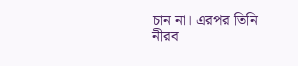চান না। এরপর তিনি নীরব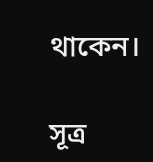থাকেন।

সূত্র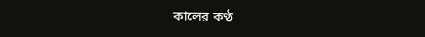কালের কণ্ঠ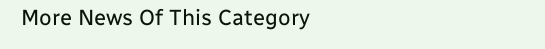More News Of This Category